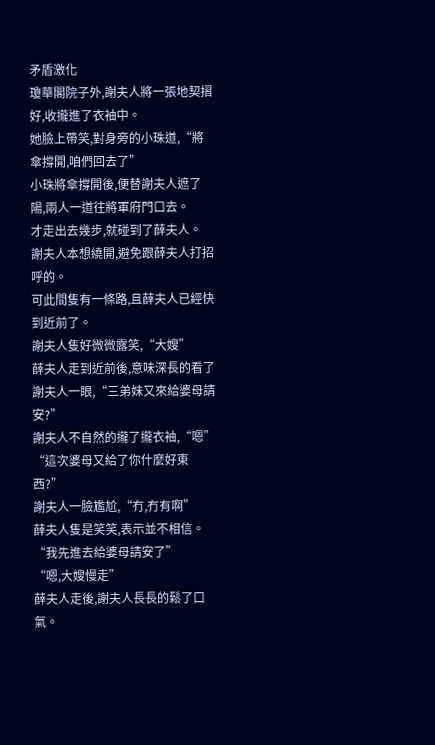矛盾激化
瓊華閣院子外,謝夫人將一張地契摺好,收攏進了衣袖中。
她臉上帶笑,對身旁的小珠道,“將傘撐開,咱們回去了”
小珠將傘撐開後,便替謝夫人遮了陽,兩人一道往將軍府門口去。
才走出去幾步,就碰到了薛夫人。
謝夫人本想繞開,避免跟薛夫人打招呼的。
可此間隻有一條路,且薛夫人已經快到近前了。
謝夫人隻好微微露笑,“大嫂”
薛夫人走到近前後,意味深長的看了謝夫人一眼,“三弟妹又來給婆母請安?”
謝夫人不自然的攏了攏衣袖,“嗯”
“這次婆母又給了你什麼好東西?”
謝夫人一臉尷尬,“冇,冇有啊”
薛夫人隻是笑笑,表示並不相信。
“我先進去給婆母請安了”
“嗯,大嫂慢走”
薛夫人走後,謝夫人長長的鬆了口氣。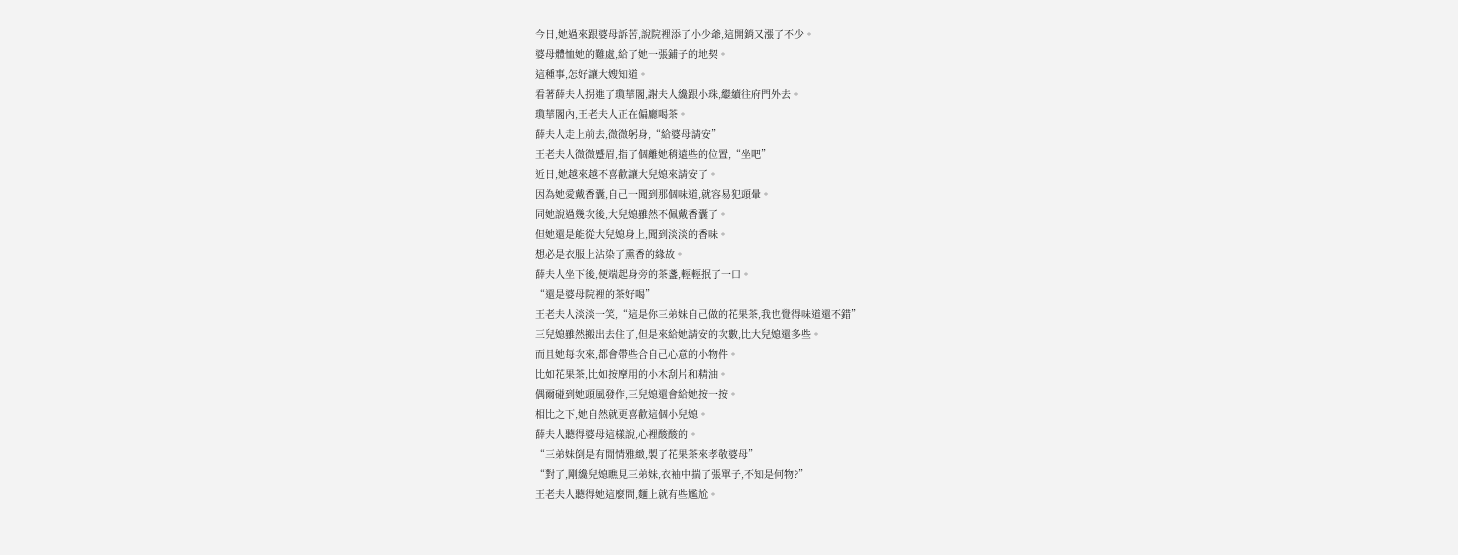今日,她過來跟婆母訴苦,說院裡添了小少爺,這開銷又漲了不少。
婆母體恤她的難處,給了她一張鋪子的地契。
這種事,怎好讓大嫂知道。
看著薛夫人拐進了瓊華閣,謝夫人纔跟小珠,繼續往府門外去。
瓊華閣內,王老夫人正在偏廳喝茶。
薛夫人走上前去,微微躬身,“給婆母請安”
王老夫人微微蹙眉,指了個離她稍遠些的位置,“坐吧”
近日,她越來越不喜歡讓大兒媳來請安了。
因為她愛戴香囊,自己一聞到那個味道,就容易犯頭暈。
同她說過幾次後,大兒媳雖然不佩戴香囊了。
但她還是能從大兒媳身上,聞到淡淡的香味。
想必是衣服上沾染了熏香的緣故。
薛夫人坐下後,便端起身旁的茶盞,輕輕抿了一口。
“還是婆母院裡的茶好喝”
王老夫人淡淡一笑,“這是你三弟妹自己做的花果茶,我也覺得味道還不錯”
三兒媳雖然搬出去住了,但是來給她請安的次數,比大兒媳還多些。
而且她每次來,都會帶些合自己心意的小物件。
比如花果茶,比如按摩用的小木刮片和精油。
偶爾碰到她頭風發作,三兒媳還會給她按一按。
相比之下,她自然就更喜歡這個小兒媳。
薛夫人聽得婆母這樣說,心裡酸酸的。
“三弟妹倒是有閒情雅緻,製了花果茶來孝敬婆母”
“對了,剛纔兒媳瞧見三弟妹,衣袖中揣了張單子,不知是何物?”
王老夫人聽得她這麼問,麵上就有些尷尬。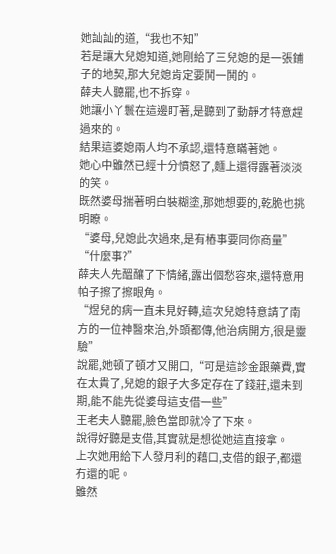她訕訕的道,“我也不知”
若是讓大兒媳知道,她剛給了三兒媳的是一張鋪子的地契,那大兒媳肯定要鬨一鬨的。
薛夫人聽罷,也不拆穿。
她讓小丫鬟在這邊盯著,是聽到了動靜才特意趕過來的。
結果這婆媳兩人均不承認,還特意瞞著她。
她心中雖然已經十分憤怒了,麵上還得露著淡淡的笑。
既然婆母揣著明白裝糊塗,那她想要的,乾脆也挑明瞭。
“婆母,兒媳此次過來,是有樁事要同你商量”
“什麼事?”
薛夫人先醞釀了下情緒,露出個愁容來,還特意用帕子擦了擦眼角。
“煜兒的病一直未見好轉,這次兒媳特意請了南方的一位神醫來治,外頭都傳,他治病開方,很是靈驗”
說罷,她頓了頓才又開口,“可是這診金跟藥費,實在太貴了,兒媳的銀子大多定存在了錢莊,還未到期,能不能先從婆母這支借一些”
王老夫人聽罷,臉色當即就冷了下來。
說得好聽是支借,其實就是想從她這直接拿。
上次她用給下人發月利的藉口,支借的銀子,都還冇還的呢。
雖然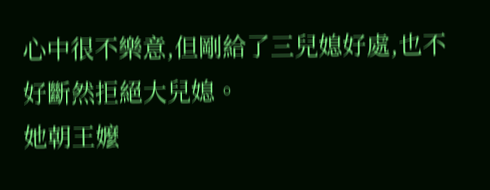心中很不樂意,但剛給了三兒媳好處,也不好斷然拒絕大兒媳。
她朝王嬤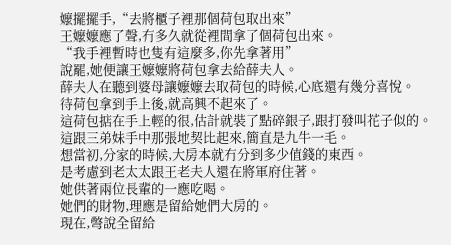嬤擺擺手,“去將櫃子裡那個荷包取出來”
王嬤嬤應了聲,冇多久就從裡間拿了個荷包出來。
“我手裡暫時也隻有這麼多,你先拿著用”
說罷,她便讓王嬤嬤將荷包拿去給薛夫人。
薛夫人在聽到婆母讓嬤嬤去取荷包的時候,心底還有幾分喜悅。
待荷包拿到手上後,就高興不起來了。
這荷包掂在手上輕的很,估計就裝了點碎銀子,跟打發叫花子似的。
這跟三弟妹手中那張地契比起來,簡直是九牛一毛。
想當初,分家的時候,大房本就冇分到多少值錢的東西。
是考慮到老太太跟王老夫人還在將軍府住著。
她供著兩位長輩的一應吃喝。
她們的財物,理應是留給她們大房的。
現在,彆說全留給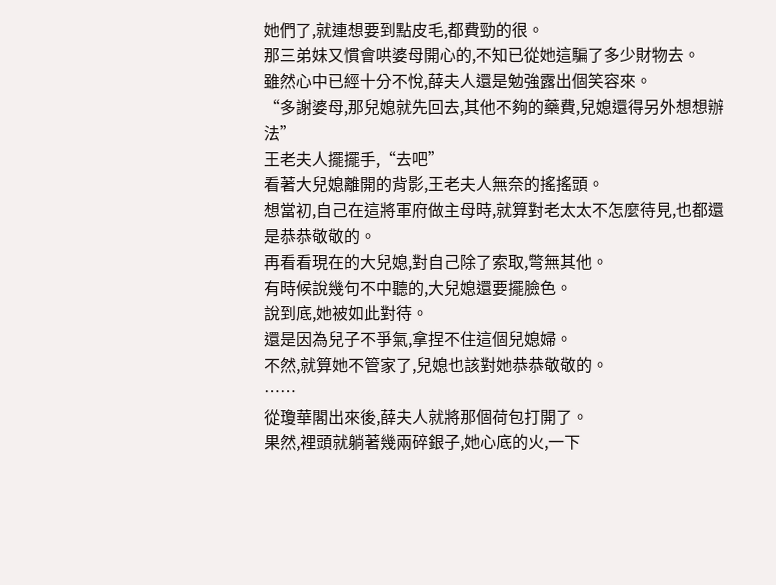她們了,就連想要到點皮毛,都費勁的很。
那三弟妹又慣會哄婆母開心的,不知已從她這騙了多少財物去。
雖然心中已經十分不悅,薛夫人還是勉強露出個笑容來。
“多謝婆母,那兒媳就先回去,其他不夠的藥費,兒媳還得另外想想辦法”
王老夫人擺擺手,“去吧”
看著大兒媳離開的背影,王老夫人無奈的搖搖頭。
想當初,自己在這將軍府做主母時,就算對老太太不怎麼待見,也都還是恭恭敬敬的。
再看看現在的大兒媳,對自己除了索取,彆無其他。
有時候說幾句不中聽的,大兒媳還要擺臉色。
說到底,她被如此對待。
還是因為兒子不爭氣,拿捏不住這個兒媳婦。
不然,就算她不管家了,兒媳也該對她恭恭敬敬的。
……
從瓊華閣出來後,薛夫人就將那個荷包打開了。
果然,裡頭就躺著幾兩碎銀子,她心底的火,一下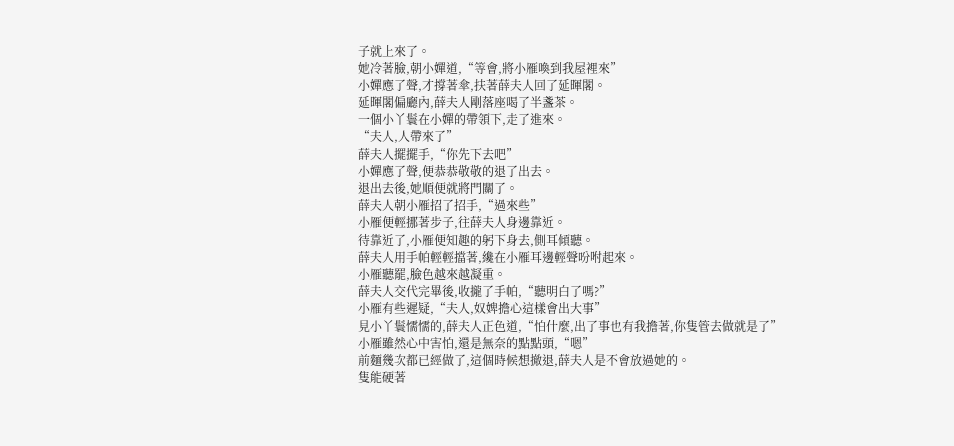子就上來了。
她冷著臉,朝小嬋道,“等會,將小雁喚到我屋裡來”
小嬋應了聲,才撐著傘,扶著薛夫人回了延暉閣。
延暉閣偏廳內,薛夫人剛落座喝了半盞茶。
一個小丫鬟在小嬋的帶領下,走了進來。
“夫人,人帶來了”
薛夫人擺擺手,“你先下去吧”
小嬋應了聲,便恭恭敬敬的退了出去。
退出去後,她順便就將門關了。
薛夫人朝小雁招了招手,“過來些”
小雁便輕挪著步子,往薛夫人身邊靠近。
待靠近了,小雁便知趣的躬下身去,側耳傾聽。
薛夫人用手帕輕輕擋著,纔在小雁耳邊輕聲吩咐起來。
小雁聽罷,臉色越來越凝重。
薛夫人交代完畢後,收攏了手帕,“聽明白了嗎?”
小雁有些遲疑,“夫人,奴婢擔心這樣會出大事”
見小丫鬟懦懦的,薛夫人正色道,“怕什麼,出了事也有我擔著,你隻管去做就是了”
小雁雖然心中害怕,還是無奈的點點頭,“嗯”
前麵幾次都已經做了,這個時候想撤退,薛夫人是不會放過她的。
隻能硬著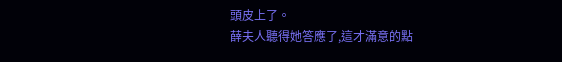頭皮上了。
薛夫人聽得她答應了,這才滿意的點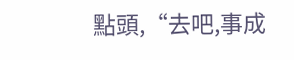點頭,“去吧,事成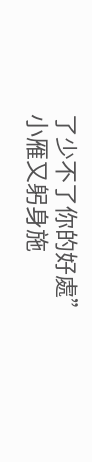了少不了你的好處”
小雁又躬身施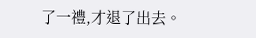了一禮,才退了出去。